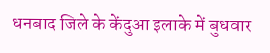धनबाद जिले के केंदुआ इलाके में बुधवार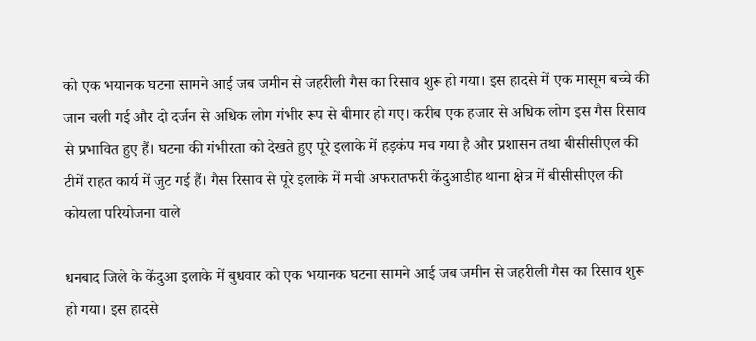को एक भयानक घटना सामने आई जब जमीन से जहरीली गैस का रिसाव शुरू हो गया। इस हादसे में एक मासूम बच्चे की जान चली गई और दो दर्जन से अधिक लोग गंभीर रूप से बीमार हो गए। करीब एक हजार से अधिक लोग इस गैस रिसाव से प्रभावित हुए हैं। घटना की गंभीरता को देखते हुए पूरे इलाके में हड़कंप मच गया है और प्रशासन तथा बीसीसीएल की टीमें राहत कार्य में जुट गई हैं। गैस रिसाव से पूरे इलाके में मची अफरातफरी केंदुआडीह थाना क्षेत्र में बीसीसीएल की कोयला परियोजना वाले

धनबाद जिले के केंदुआ इलाके में बुधवार को एक भयानक घटना सामने आई जब जमीन से जहरीली गैस का रिसाव शुरू हो गया। इस हादसे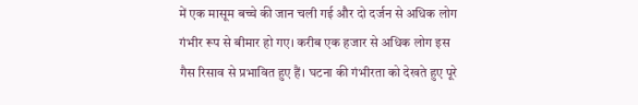में एक मासूम बच्चे की जान चली गई और दो दर्जन से अधिक लोग गंभीर रूप से बीमार हो गए। करीब एक हजार से अधिक लोग इस गैस रिसाव से प्रभावित हुए हैं। घटना की गंभीरता को देखते हुए पूरे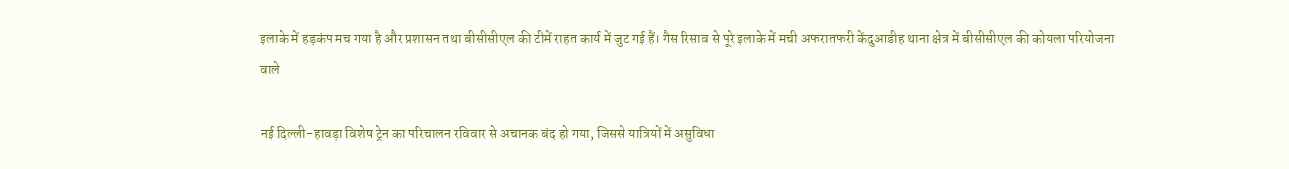इलाके में हड़कंप मच गया है और प्रशासन तथा बीसीसीएल की टीमें राहत कार्य में जुट गई हैं। गैस रिसाव से पूरे इलाके में मची अफरातफरी केंदुआडीह थाना क्षेत्र में बीसीसीएल की कोयला परियोजना वाले

नई दिल्ली-हावड़ा विशेष ट्रेन का परिचालन रविवार से अचानक बंद हो गया, जिससे यात्रियों में असुविधा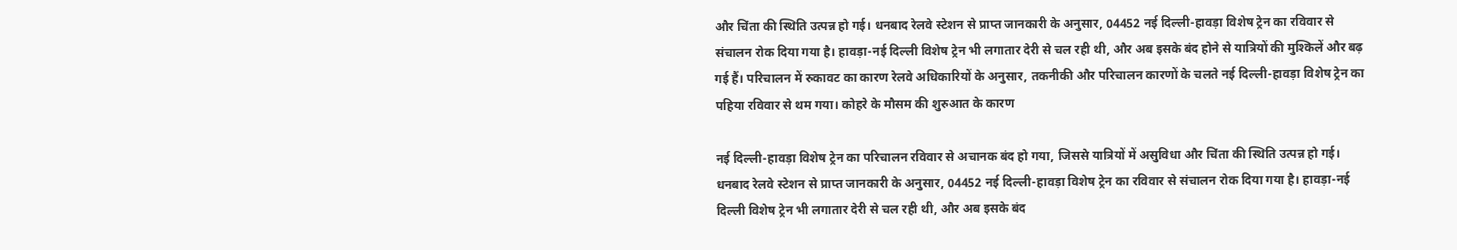और चिंता की स्थिति उत्पन्न हो गई। धनबाद रेलवे स्टेशन से प्राप्त जानकारी के अनुसार, 04452 नई दिल्ली-हावड़ा विशेष ट्रेन का रविवार से संचालन रोक दिया गया है। हावड़ा-नई दिल्ली विशेष ट्रेन भी लगातार देरी से चल रही थी, और अब इसके बंद होने से यात्रियों की मुश्किलें और बढ़ गई हैं। परिचालन में रुकावट का कारण रेलवे अधिकारियों के अनुसार, तकनीकी और परिचालन कारणों के चलते नई दिल्ली-हावड़ा विशेष ट्रेन का पहिया रविवार से थम गया। कोहरे के मौसम की शुरुआत के कारण

नई दिल्ली-हावड़ा विशेष ट्रेन का परिचालन रविवार से अचानक बंद हो गया, जिससे यात्रियों में असुविधा और चिंता की स्थिति उत्पन्न हो गई। धनबाद रेलवे स्टेशन से प्राप्त जानकारी के अनुसार, 04452 नई दिल्ली-हावड़ा विशेष ट्रेन का रविवार से संचालन रोक दिया गया है। हावड़ा-नई दिल्ली विशेष ट्रेन भी लगातार देरी से चल रही थी, और अब इसके बंद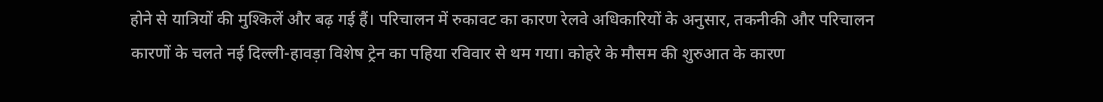होने से यात्रियों की मुश्किलें और बढ़ गई हैं। परिचालन में रुकावट का कारण रेलवे अधिकारियों के अनुसार, तकनीकी और परिचालन कारणों के चलते नई दिल्ली-हावड़ा विशेष ट्रेन का पहिया रविवार से थम गया। कोहरे के मौसम की शुरुआत के कारण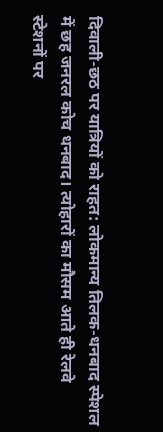दिवाली-छठ पर यात्रियों को राहत: लोकमान्य तिलक-धनबाद स्पेशल में छह जनरल कोच धनबाद। त्योहारों का मौसम आते ही रेलवे स्टेशनों पर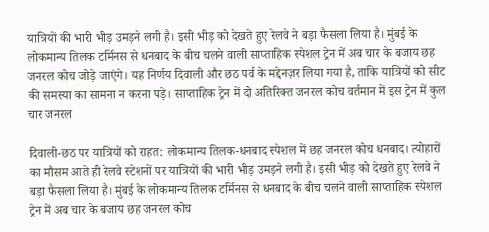यात्रियों की भारी भीड़ उमड़ने लगी है। इसी भीड़ को देखते हुए रेलवे ने बड़ा फैसला लिया है। मुंबई के लोकमान्य तिलक टर्मिनस से धनबाद के बीच चलने वाली साप्ताहिक स्पेशल ट्रेन में अब चार के बजाय छह जनरल कोच जोड़े जाएंगे। यह निर्णय दिवाली और छठ पर्व के मद्देनज़र लिया गया है, ताकि यात्रियों को सीट की समस्या का सामना न करना पड़े। साप्ताहिक ट्रेन में दो अतिरिक्त जनरल कोच वर्तमान में इस ट्रेन में कुल चार जनरल

दिवाली-छठ पर यात्रियों को राहत: लोकमान्य तिलक-धनबाद स्पेशल में छह जनरल कोच धनबाद। त्योहारों का मौसम आते ही रेलवे स्टेशनों पर यात्रियों की भारी भीड़ उमड़ने लगी है। इसी भीड़ को देखते हुए रेलवे ने बड़ा फैसला लिया है। मुंबई के लोकमान्य तिलक टर्मिनस से धनबाद के बीच चलने वाली साप्ताहिक स्पेशल ट्रेन में अब चार के बजाय छह जनरल कोच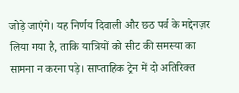जोड़े जाएंगे। यह निर्णय दिवाली और छठ पर्व के मद्देनज़र लिया गया है, ताकि यात्रियों को सीट की समस्या का सामना न करना पड़े। साप्ताहिक ट्रेन में दो अतिरिक्त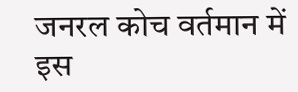जनरल कोच वर्तमान में इस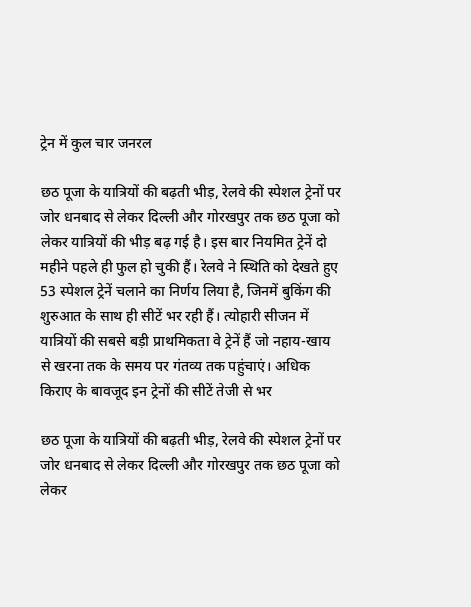ट्रेन में कुल चार जनरल

छठ पूजा के यात्रियों की बढ़ती भीड़, रेलवे की स्पेशल ट्रेनों पर जोर धनबाद से लेकर दिल्ली और गोरखपुर तक छठ पूजा को लेकर यात्रियों की भीड़ बढ़ गई है। इस बार नियमित ट्रेनें दो महीने पहले ही फुल हो चुकी हैं। रेलवे ने स्थिति को देखते हुए 53 स्पेशल ट्रेनें चलाने का निर्णय लिया है, जिनमें बुकिंग की शुरुआत के साथ ही सीटें भर रही हैं। त्योहारी सीजन में यात्रियों की सबसे बड़ी प्राथमिकता वे ट्रेनें हैं जो नहाय-खाय से खरना तक के समय पर गंतव्य तक पहुंचाएं। अधिक किराए के बावजूद इन ट्रेनों की सीटें तेजी से भर

छठ पूजा के यात्रियों की बढ़ती भीड़, रेलवे की स्पेशल ट्रेनों पर जोर धनबाद से लेकर दिल्ली और गोरखपुर तक छठ पूजा को लेकर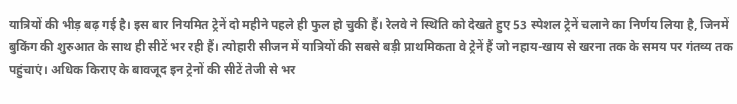यात्रियों की भीड़ बढ़ गई है। इस बार नियमित ट्रेनें दो महीने पहले ही फुल हो चुकी हैं। रेलवे ने स्थिति को देखते हुए 53 स्पेशल ट्रेनें चलाने का निर्णय लिया है, जिनमें बुकिंग की शुरुआत के साथ ही सीटें भर रही हैं। त्योहारी सीजन में यात्रियों की सबसे बड़ी प्राथमिकता वे ट्रेनें हैं जो नहाय-खाय से खरना तक के समय पर गंतव्य तक पहुंचाएं। अधिक किराए के बावजूद इन ट्रेनों की सीटें तेजी से भर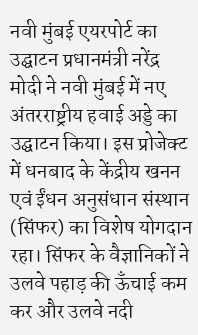नवी मुंबई एयरपोर्ट का उद्घाटन प्रधानमंत्री नरेंद्र मोदी ने नवी मुंबई में नए अंतरराष्ट्रीय हवाई अड्डे का उद्घाटन किया। इस प्रोजेक्ट में धनबाद के केंद्रीय खनन एवं ईंधन अनुसंधान संस्थान (सिंफर) का विशेष योगदान रहा। सिंफर के वैज्ञानिकों ने उलवे पहाड़ की ऊँचाई कम कर और उलवे नदी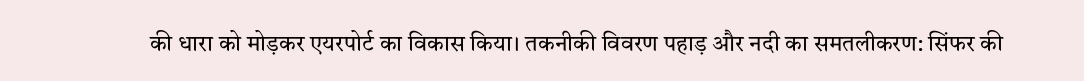की धारा को मोड़कर एयरपोर्ट का विकास किया। तकनीकी विवरण पहाड़ और नदी का समतलीकरण: सिंफर की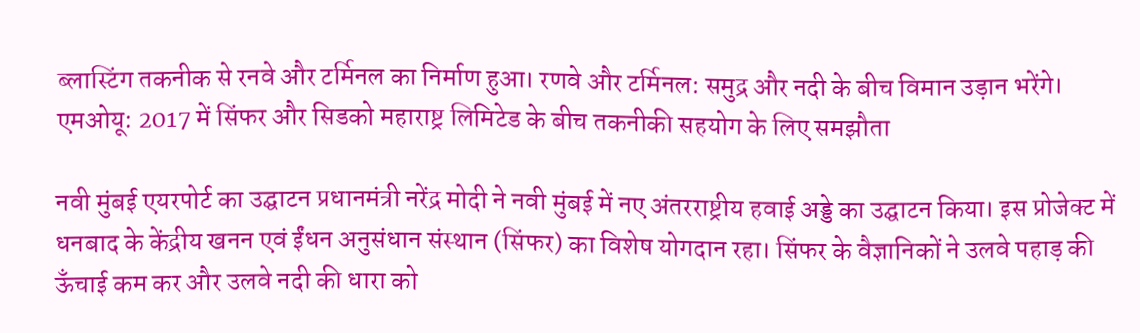ब्लास्टिंग तकनीक से रनवे और टर्मिनल का निर्माण हुआ। रणवे और टर्मिनल: समुद्र और नदी के बीच विमान उड़ान भरेंगे। एमओयू: 2017 में सिंफर और सिडको महाराष्ट्र लिमिटेड के बीच तकनीकी सहयोग के लिए समझौता

नवी मुंबई एयरपोर्ट का उद्घाटन प्रधानमंत्री नरेंद्र मोदी ने नवी मुंबई में नए अंतरराष्ट्रीय हवाई अड्डे का उद्घाटन किया। इस प्रोजेक्ट में धनबाद के केंद्रीय खनन एवं ईंधन अनुसंधान संस्थान (सिंफर) का विशेष योगदान रहा। सिंफर के वैज्ञानिकों ने उलवे पहाड़ की ऊँचाई कम कर और उलवे नदी की धारा को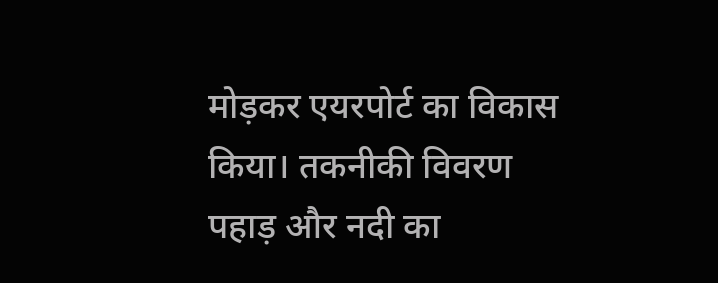मोड़कर एयरपोर्ट का विकास किया। तकनीकी विवरण पहाड़ और नदी का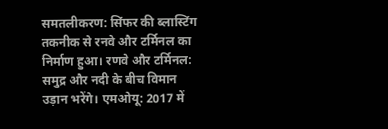समतलीकरण: सिंफर की ब्लास्टिंग तकनीक से रनवे और टर्मिनल का निर्माण हुआ। रणवे और टर्मिनल: समुद्र और नदी के बीच विमान उड़ान भरेंगे। एमओयू: 2017 में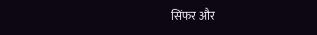सिंफर और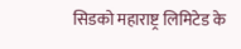सिडको महाराष्ट्र लिमिटेड के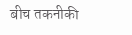बीच तकनीकी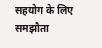सहयोग के लिए समझौता